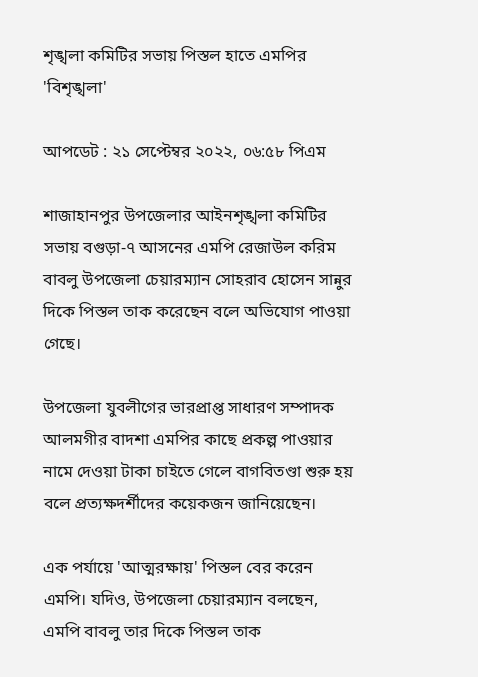শৃঙ্খলা কমিটির সভায় পিস্তল হাতে এমপির 'বিশৃঙ্খলা'

আপডেট : ২১ সেপ্টেম্বর ২০২২, ০৬:৫৮ পিএম

শাজাহানপুর উপজেলার আইনশৃঙ্খলা কমিটির সভায় বগুড়া-৭ আসনের এমপি রেজাউল করিম বাবলু উপজেলা চেয়ারম্যান সোহরাব হোসেন সান্নুর দিকে পিস্তল তাক করেছেন বলে অভিযোগ পাওয়া গেছে।

উপজেলা যুবলীগের ভারপ্রাপ্ত সাধারণ সম্পাদক আলমগীর বাদশা এমপির কাছে প্রকল্প পাওয়ার নামে দেওয়া টাকা চাইতে গেলে বাগবিতণ্ডা শুরু হয় বলে প্রত্যক্ষদর্শীদের কয়েকজন জানিয়েছেন।

এক পর্যায়ে 'আত্মরক্ষায়' পিস্তল বের করেন এমপি। যদিও, উপজেলা চেয়ারম্যান বলছেন, এমপি বাবলু তার দিকে পিস্তল তাক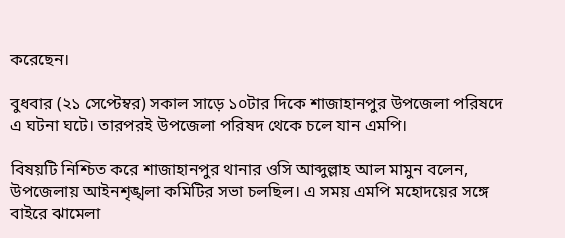করেছেন।

বুধবার (২১ সেপ্টেম্বর) সকাল সাড়ে ১০টার দিকে শাজাহানপুর উপজেলা পরিষদে এ ঘটনা ঘটে। তারপরই উপজেলা পরিষদ থেকে চলে যান এমপি।

বিষয়টি নিশ্চিত করে শাজাহানপুর থানার ওসি আব্দুল্লাহ আল মামুন বলেন, উপজেলায় আইনশৃঙ্খলা কমিটির সভা চলছিল। এ সময় এমপি মহোদয়ের সঙ্গে বাইরে ঝামেলা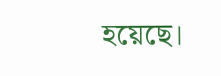হয়েছে।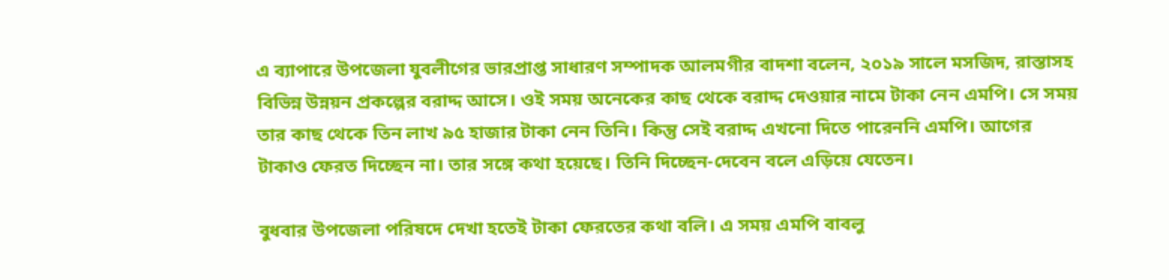এ ব্যাপারে উপজেলা যুবলীগের ভারপ্রাপ্ত সাধারণ সম্পাদক আলমগীর বাদশা বলেন, ২০১৯ সালে মসজিদ, রাস্তাসহ বিভিন্ন উন্নয়ন প্রকল্পের বরাদ্দ আসে। ওই সময় অনেকের কাছ থেকে বরাদ্দ দেওয়ার নামে টাকা নেন এমপি। সে সময় তার কাছ থেকে তিন লাখ ৯৫ হাজার টাকা নেন তিনি। কিন্তু সেই বরাদ্দ এখনো দিতে পারেননি এমপি। আগের টাকাও ফেরত দিচ্ছেন না। তার সঙ্গে কথা হয়েছে। তিনি দিচ্ছেন-দেবেন বলে এড়িয়ে যেতেন।

বুধবার উপজেলা পরিষদে দেখা হতেই টাকা ফেরতের কথা বলি। এ সময় এমপি বাবলু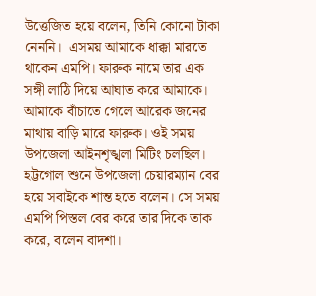উত্তেজিত হয়ে বলেন, তিনি কোনো টাকা নেননি।  এসময় আমাকে ধাক্কা মারতে থাকেন এমপি। ফারুক নামে তার এক সঙ্গী লাঠি দিয়ে আঘাত করে আমাকে। আমাকে বাঁচাতে গেলে আরেক জনের মাথায় বাড়ি মারে ফারুক। ওই সময় উপজেলা আইনশৃঙ্খলা মিটিং চলছিল। হট্টগোল শুনে উপজেলা চেয়ারম্যান বের হয়ে সবাইকে শান্ত হতে বলেন। সে সময় এমপি পিস্তল বের করে তার দিকে তাক করে, বলেন বাদশা।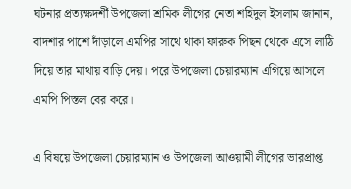ঘটনার প্রত্যক্ষদর্শী উপজেলা শ্রমিক লীগের নেতা শহিদুল ইসলাম জানান, বাদশার পাশে দাঁড়ালে এমপির সাথে থাকা ফারুক পিছন থেকে এসে লাঠি দিয়ে তার মাথায় বাড়ি দেয়। পরে উপজেলা চেয়ারম্যান এগিয়ে আসলে এমপি পিস্তল বের করে।

এ বিষয়ে উপজেলা চেয়ারম্যান ও উপজেলা আওয়ামী লীগের ভারপ্রাপ্ত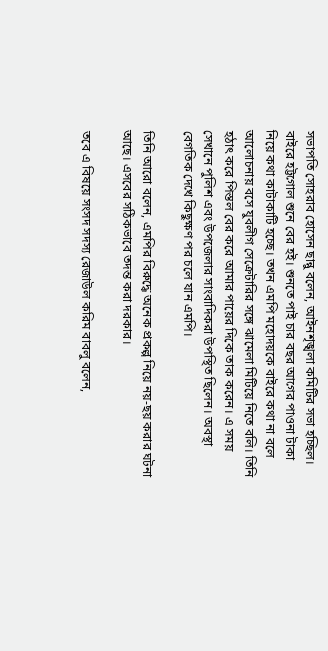সভাপতি সোহরাব হোসেন ছান্নু বলেন, আইনশৃঙ্খলা কমিটির সভা হচ্ছিল। বাইরে হট্টগোল শুনে বের হই। শুনতে পাই চার বছর আগের পাওনা টাকা নিয়ে কথা কাটাকাটি হচ্ছে। তখন এমপি মহোদয়কে বাইরে কথা না বলে আলোচনায় বসে যুবলীগ সেক্রেটারির সঙ্গে ঝামেলা মিটিয়ে নিতে বলি। তিনি হঠাৎ করে পিস্তল বের করে আমার পায়ের দিকে তাক করেন। এ সময় সেখানে পুলিশ এবং উপজেলার সাংবাদিকরা উপস্থিত ছিলেন। অবস্থা বেগতিক দেখে কিছুক্ষণ পর চলে যান এমপি।

তিনি আরো বলেন, এমপির বিরুদ্ধে অনেক প্রকল্প নিয়ে নয়-ছয় করার ঘটনা আছে। এসবের সঠিকভাবে তদন্ত করা দরকার।

তবে এ বিষয়ে সংসদ সদস্য রেজাউল করিম বাবলু বলেন,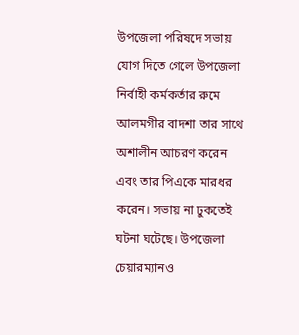উপজেলা পরিষদে সভায় যোগ দিতে গেলে উপজেলা নির্বাহী কর্মকর্তার রুমে আলমগীর বাদশা তার সাথে অশালীন আচরণ করেন এবং তার পিএকে মারধর করেন। সভায় না ঢুকতেই ঘটনা ঘটেছে। উপজেলা চেয়ারম্যানও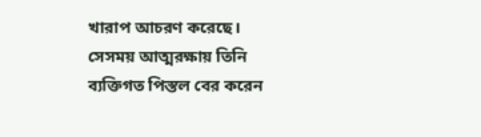খারাপ আচরণ করেছে। সেসময় আত্মরক্ষায় তিনি ব্যক্তিগত পিস্তল বের করেন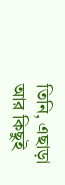তিনি, এছাড়া আর কিছুই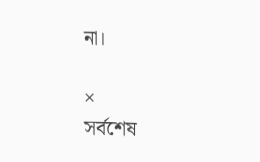না।

×
সর্বশেষ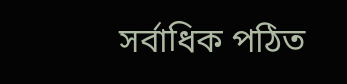সর্বাধিক পঠিত